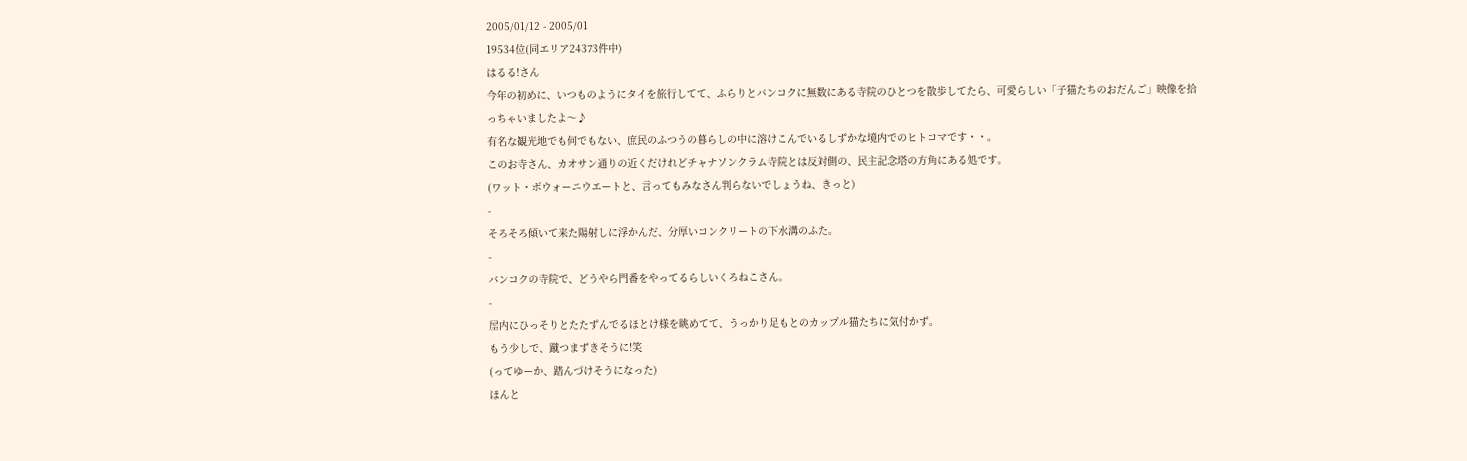2005/01/12 - 2005/01
19534位(同エリア24373件中)
はるる!さん
今年の初めに、いつものようにタイを旅行してて、ふらりとバンコクに無数にある寺院のひとつを散歩してたら、可愛らしい「子猫たちのおだんご」映像を拾っちゃいましたよ〜♪
有名な観光地でも何でもない、庶民のふつうの暮らしの中に溶けこんでいるしずかな境内でのヒトコマです・・。
このお寺さん、カオサン通りの近くだけれどチャナソンクラム寺院とは反対側の、民主記念塔の方角にある処です。
(ワット・ボウォーニウエートと、言ってもみなさん判らないでしょうね、きっと)
-
そろそろ傾いて来た陽射しに浮かんだ、分厚いコンクリートの下水溝のふた。
-
バンコクの寺院で、どうやら門番をやってるらしいくろねこさん。
-
屋内にひっそりとたたずんでるほとけ様を眺めてて、うっかり足もとのカップル猫たちに気付かず。
もう少しで、蹴つまずきそうに!笑
(ってゆーか、踏んづけそうになった)
ほんと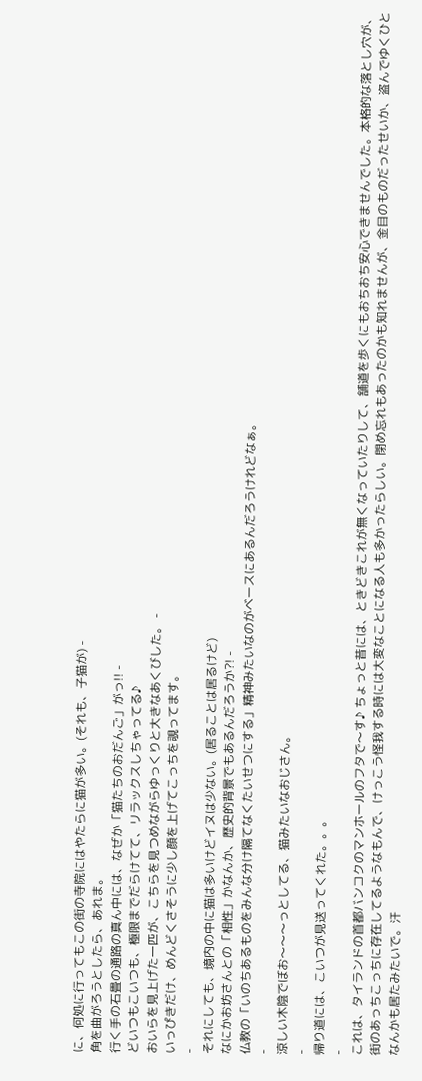に、何処に行ってもこの街の寺院にはやたらに猫が多い。(それも、子猫が) -
角を曲がろうとしたら、あれま。
行く手の石畳の通路の真ん中には、なぜか「猫たちのおだんご」がっ!! -
どいつもこいつも、極限までだらけてて、リラックスしちゃってる♪
おいらを見上げた一匹が、こちらを見つめながらゆっくりと大きなあくびした。 -
いっぴきだけ、めんどくさそうに少し顔を上げてこっちを覗ってます。
-
それにしても、境内の中に猫は多いけどイヌは少ない。(居ることは居るけど)
なにかお坊さんとの「相性」かなんか、歴史的背景でもあるんだろうか?! -
仏教の「いのちあるものをみんな分け隔てなくたいせつにする」精神みたいなのがベースにあるんだろうけれどなぁ。
-
涼しい木陰でぼお〜〜〜っとしてる、猫みたいなおじさん。
-
帰り道には、こいつが見送ってくれた。。。
-
これは、タイランドの首都バンコクのマンホールのフタで〜す♪ ちょっと昔には、ときどきこれが無くなっていたりして、舗道を歩くにもおちおち安心できませんでした。本格的な落とし穴が、街のあっちこっちに存在してるようなもんで、けっこう怪我する時には大変なことになる人も多かったらしい。閉め忘れもあったのかも知れませんが、金目のものだったせいか、盗んでゆくひとなんかも居たみたいで。汗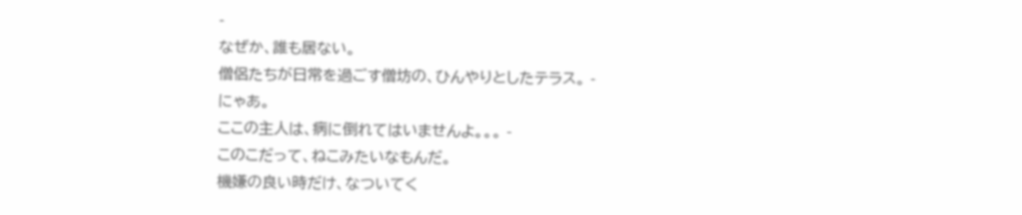-
なぜか、誰も居ない。
僧侶たちが日常を過ごす僧坊の、ひんやりとしたテラス。 -
にゃあ。
ここの主人は、病に倒れてはいませんよ。。。 -
このこだって、ねこみたいなもんだ。
機嫌の良い時だけ、なついてく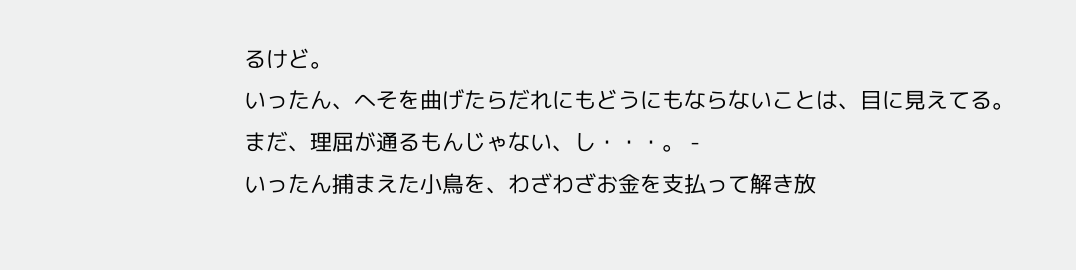るけど。
いったん、へそを曲げたらだれにもどうにもならないことは、目に見えてる。
まだ、理屈が通るもんじゃない、し・・・。 -
いったん捕まえた小鳥を、わざわざお金を支払って解き放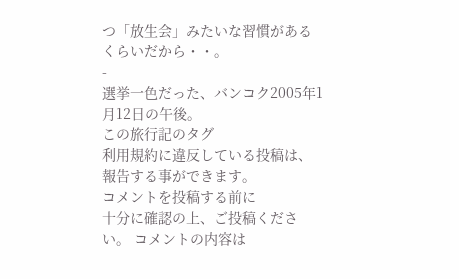つ「放生会」みたいな習慣があるくらいだから・・。
-
選挙一色だった、バンコク2005年1月12日の午後。
この旅行記のタグ
利用規約に違反している投稿は、報告する事ができます。
コメントを投稿する前に
十分に確認の上、ご投稿ください。 コメントの内容は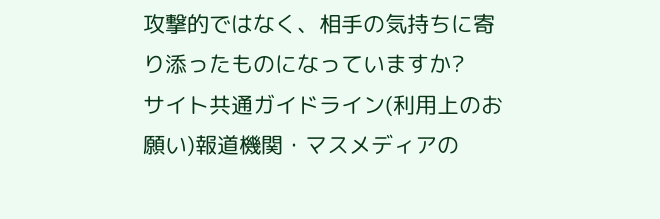攻撃的ではなく、相手の気持ちに寄り添ったものになっていますか?
サイト共通ガイドライン(利用上のお願い)報道機関・マスメディアの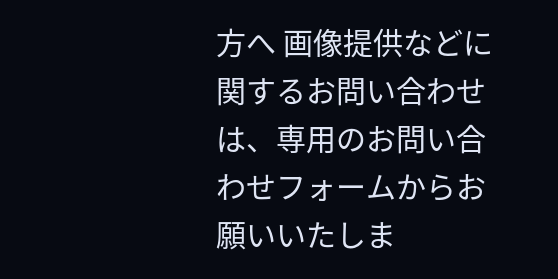方へ 画像提供などに関するお問い合わせは、専用のお問い合わせフォームからお願いいたしま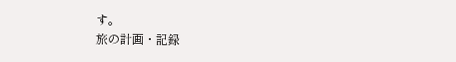す。
旅の計画・記録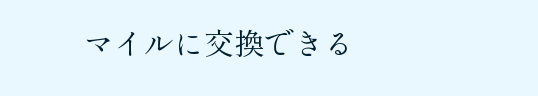マイルに交換できる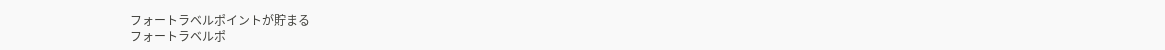フォートラベルポイントが貯まる
フォートラベルポ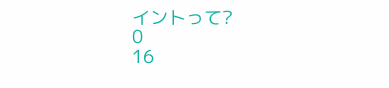イントって?
0
16